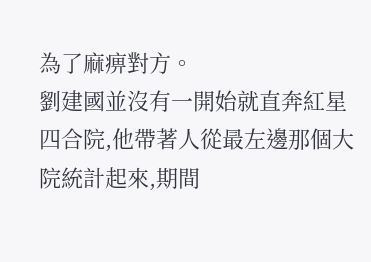為了麻痹對方。
劉建國並沒有一開始就直奔紅星四合院,他帶著人從最左邊那個大院統計起來,期間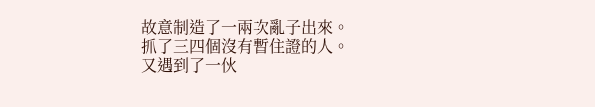故意制造了一兩次亂子出來。
抓了三四個沒有暫住證的人。
又遇到了一伙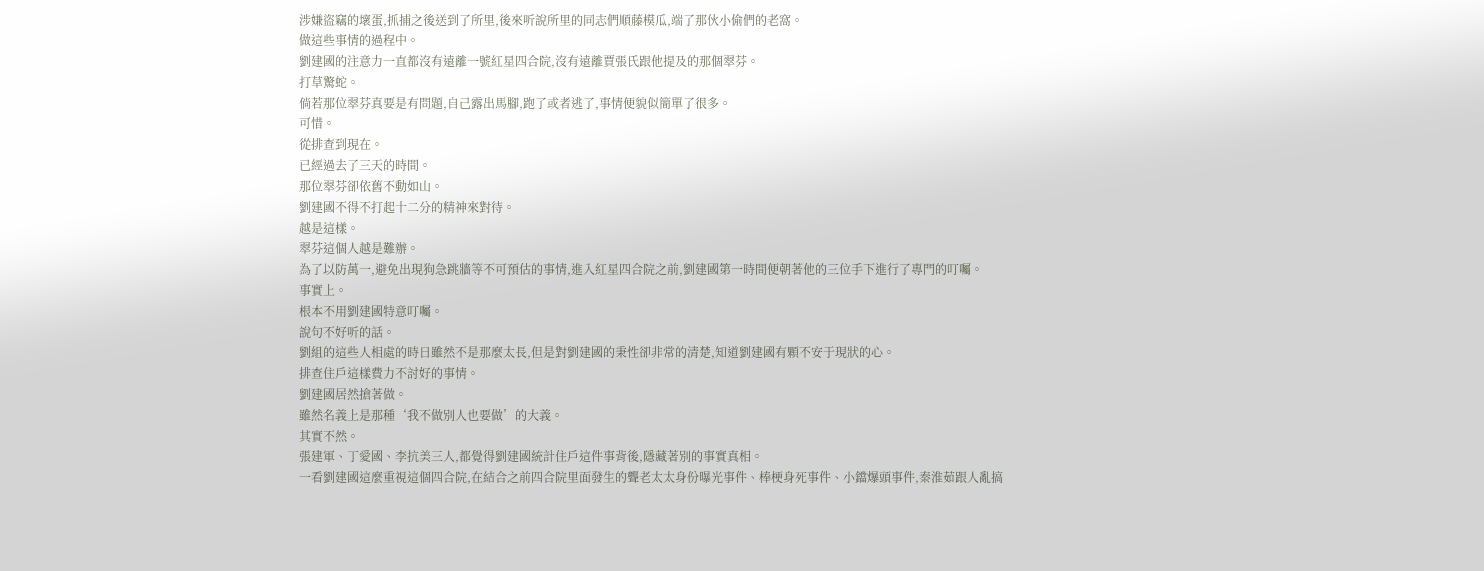涉嫌盜竊的壞蛋,抓捕之後送到了所里,後來听說所里的同志們順藤模瓜,端了那伙小偷們的老窩。
做這些事情的過程中。
劉建國的注意力一直都沒有遠離一號紅星四合院,沒有遠離賈張氏跟他提及的那個翠芬。
打草驚蛇。
倘若那位翠芬真要是有問題,自己露出馬腳,跑了或者逃了,事情便貌似簡單了很多。
可惜。
從排查到現在。
已經過去了三天的時間。
那位翠芬卻依舊不動如山。
劉建國不得不打起十二分的精神來對待。
越是這樣。
翠芬這個人越是難辦。
為了以防萬一,避免出現狗急跳牆等不可預估的事情,進入紅星四合院之前,劉建國第一時間便朝著他的三位手下進行了專門的叮囑。
事實上。
根本不用劉建國特意叮囑。
說句不好听的話。
劉組的這些人相處的時日雖然不是那麼太長,但是對劉建國的秉性卻非常的清楚,知道劉建國有顆不安于現狀的心。
排查住戶這樣費力不討好的事情。
劉建國居然搶著做。
雖然名義上是那種‘我不做別人也要做’的大義。
其實不然。
張建軍、丁愛國、李抗美三人,都覺得劉建國統計住戶這件事背後,隱藏著別的事實真相。
一看劉建國這麼重視這個四合院,在結合之前四合院里面發生的聾老太太身份曝光事件、棒梗身死事件、小鐺爆頭事件,秦淮茹跟人亂搞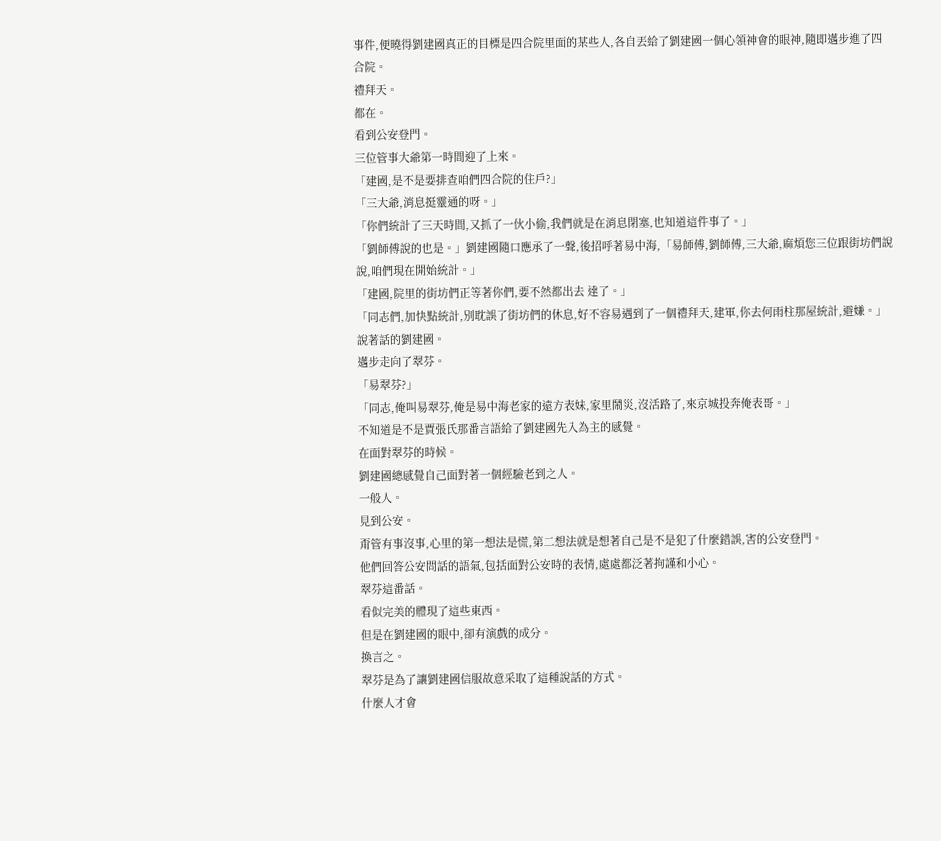事件,便曉得劉建國真正的目標是四合院里面的某些人,各自丟給了劉建國一個心領神會的眼神,隨即邁步進了四合院。
禮拜天。
都在。
看到公安登門。
三位管事大爺第一時間迎了上來。
「建國,是不是要排查咱們四合院的住戶?」
「三大爺,消息挺靈通的呀。」
「你們統計了三天時間,又抓了一伙小偷,我們就是在消息閉塞,也知道這件事了。」
「劉師傅說的也是。」劉建國隨口應承了一聲,後招呼著易中海,「易師傅,劉師傅,三大爺,麻煩您三位跟街坊們說說,咱們現在開始統計。」
「建國,院里的街坊們正等著你們,要不然都出去 達了。」
「同志們,加快點統計,別耽誤了街坊們的休息,好不容易遇到了一個禮拜天,建軍,你去何雨柱那屋統計,避嫌。」
說著話的劉建國。
邁步走向了翠芬。
「易翠芬?」
「同志,俺叫易翠芬,俺是易中海老家的遠方表妹,家里鬧災,沒活路了,來京城投奔俺表哥。」
不知道是不是賈張氏那番言語給了劉建國先入為主的感覺。
在面對翠芬的時候。
劉建國總感覺自己面對著一個經驗老到之人。
一般人。
見到公安。
甭管有事沒事,心里的第一想法是慌,第二想法就是想著自己是不是犯了什麼錯誤,害的公安登門。
他們回答公安問話的語氣,包括面對公安時的表情,處處都泛著拘謹和小心。
翠芬這番話。
看似完美的體現了這些東西。
但是在劉建國的眼中,卻有演戲的成分。
換言之。
翠芬是為了讓劉建國信服故意采取了這種說話的方式。
什麼人才會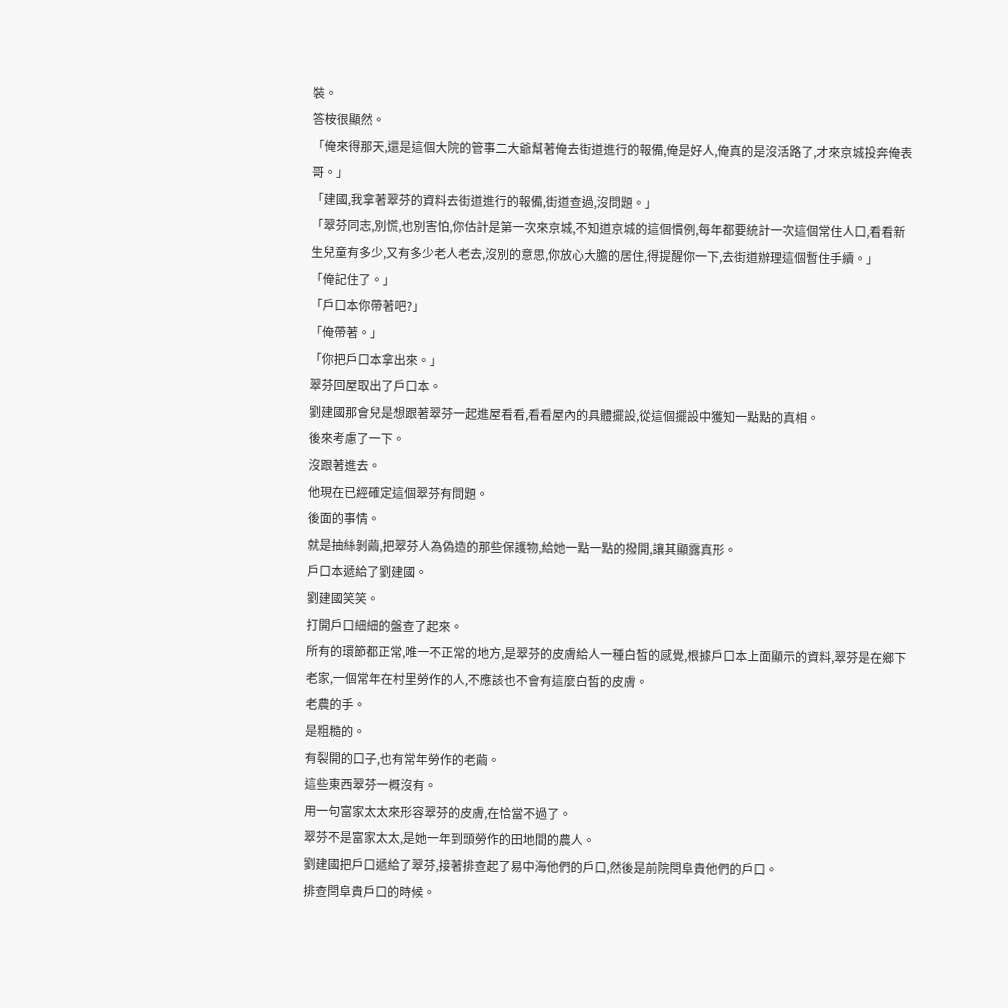裝。
答桉很顯然。
「俺來得那天,還是這個大院的管事二大爺幫著俺去街道進行的報備,俺是好人,俺真的是沒活路了,才來京城投奔俺表哥。」
「建國,我拿著翠芬的資料去街道進行的報備,街道查過,沒問題。」
「翠芬同志,別慌,也別害怕,你估計是第一次來京城,不知道京城的這個慣例,每年都要統計一次這個常住人口,看看新生兒童有多少,又有多少老人老去,沒別的意思,你放心大膽的居住,得提醒你一下,去街道辦理這個暫住手續。」
「俺記住了。」
「戶口本你帶著吧?」
「俺帶著。」
「你把戶口本拿出來。」
翠芬回屋取出了戶口本。
劉建國那會兒是想跟著翠芬一起進屋看看,看看屋內的具體擺設,從這個擺設中獲知一點點的真相。
後來考慮了一下。
沒跟著進去。
他現在已經確定這個翠芬有問題。
後面的事情。
就是抽絲剝繭,把翠芬人為偽造的那些保護物,給她一點一點的撥開,讓其顯露真形。
戶口本遞給了劉建國。
劉建國笑笑。
打開戶口細細的盤查了起來。
所有的環節都正常,唯一不正常的地方,是翠芬的皮膚給人一種白皙的感覺,根據戶口本上面顯示的資料,翠芬是在鄉下老家,一個常年在村里勞作的人,不應該也不會有這麼白皙的皮膚。
老農的手。
是粗糙的。
有裂開的口子,也有常年勞作的老繭。
這些東西翠芬一概沒有。
用一句富家太太來形容翠芬的皮膚,在恰當不過了。
翠芬不是富家太太,是她一年到頭勞作的田地間的農人。
劉建國把戶口遞給了翠芬,接著排查起了易中海他們的戶口,然後是前院閆阜貴他們的戶口。
排查閆阜貴戶口的時候。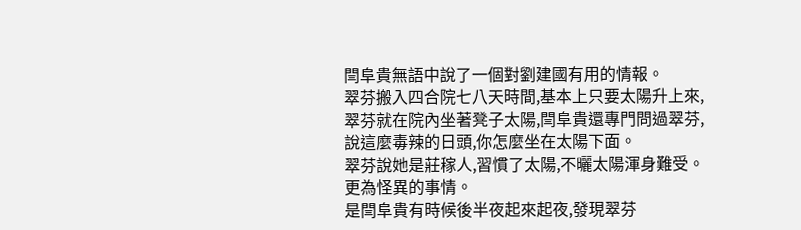閆阜貴無語中說了一個對劉建國有用的情報。
翠芬搬入四合院七八天時間,基本上只要太陽升上來,翠芬就在院內坐著凳子太陽,閆阜貴還專門問過翠芬,說這麼毒辣的日頭,你怎麼坐在太陽下面。
翠芬說她是莊稼人,習慣了太陽,不曬太陽渾身難受。
更為怪異的事情。
是閆阜貴有時候後半夜起來起夜,發現翠芬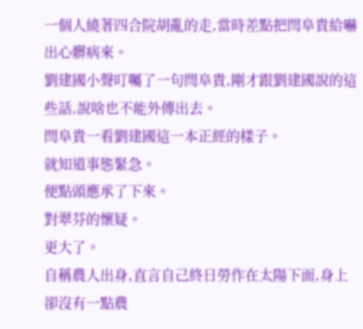一個人繞著四合院胡亂的走,當時差點把閆阜貴給嚇出心髒病來。
劉建國小聲叮囑了一句閆阜貴,剛才跟劉建國說的這些話,說啥也不能外傳出去。
閆阜貴一看劉建國這一本正經的樣子。
就知道事態緊急。
便點頭應承了下來。
對翠芬的懷疑。
更大了。
自稱農人出身,直言自己終日勞作在太陽下面,身上卻沒有一點農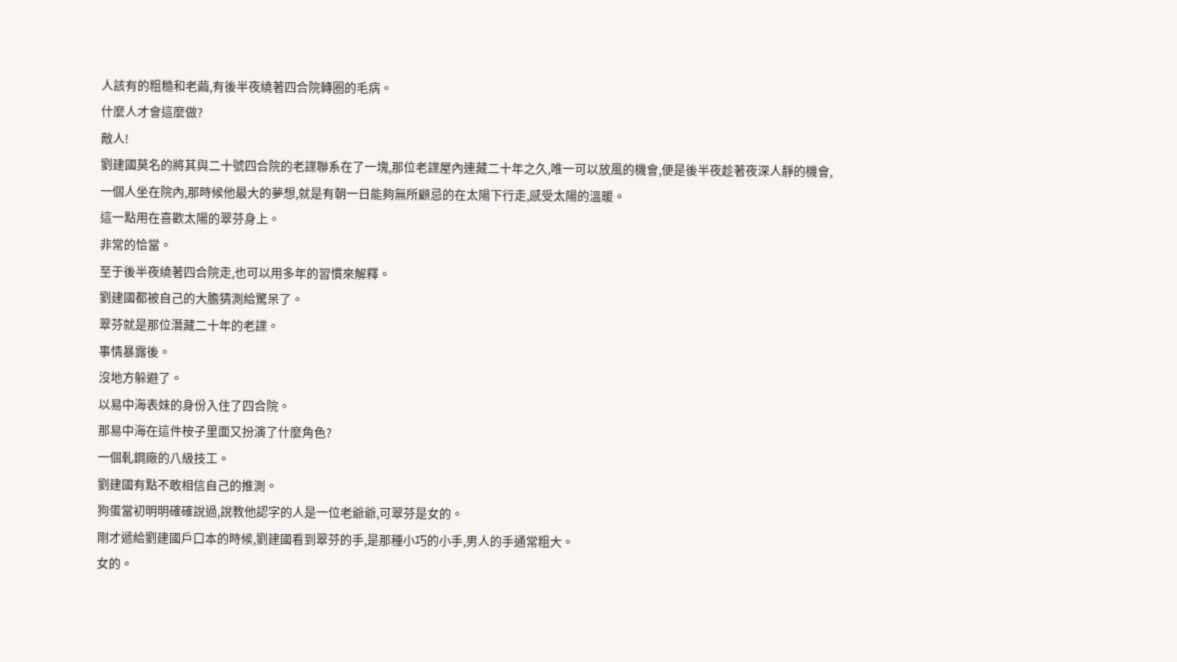人該有的粗糙和老繭,有後半夜繞著四合院轉圈的毛病。
什麼人才會這麼做?
敵人!
劉建國莫名的將其與二十號四合院的老諜聯系在了一塊,那位老諜屋內連藏二十年之久,唯一可以放風的機會,便是後半夜趁著夜深人靜的機會,一個人坐在院內,那時候他最大的夢想,就是有朝一日能夠無所顧忌的在太陽下行走,感受太陽的溫暖。
這一點用在喜歡太陽的翠芬身上。
非常的恰當。
至于後半夜繞著四合院走,也可以用多年的習慣來解釋。
劉建國都被自己的大膽猜測給驚呆了。
翠芬就是那位潛藏二十年的老諜。
事情暴露後。
沒地方躲避了。
以易中海表妹的身份入住了四合院。
那易中海在這件桉子里面又扮演了什麼角色?
一個軋鋼廠的八級技工。
劉建國有點不敢相信自己的推測。
狗蛋當初明明確確說過,說教他認字的人是一位老爺爺,可翠芬是女的。
剛才遞給劉建國戶口本的時候,劉建國看到翠芬的手,是那種小巧的小手,男人的手通常粗大。
女的。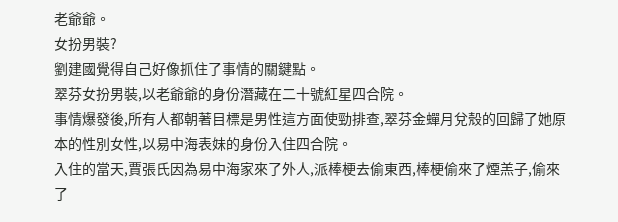老爺爺。
女扮男裝?
劉建國覺得自己好像抓住了事情的關鍵點。
翠芬女扮男裝,以老爺爺的身份潛藏在二十號紅星四合院。
事情爆發後,所有人都朝著目標是男性這方面使勁排查,翠芬金蟬月兌殼的回歸了她原本的性別女性,以易中海表妹的身份入住四合院。
入住的當天,賈張氏因為易中海家來了外人,派棒梗去偷東西,棒梗偷來了煙羔子,偷來了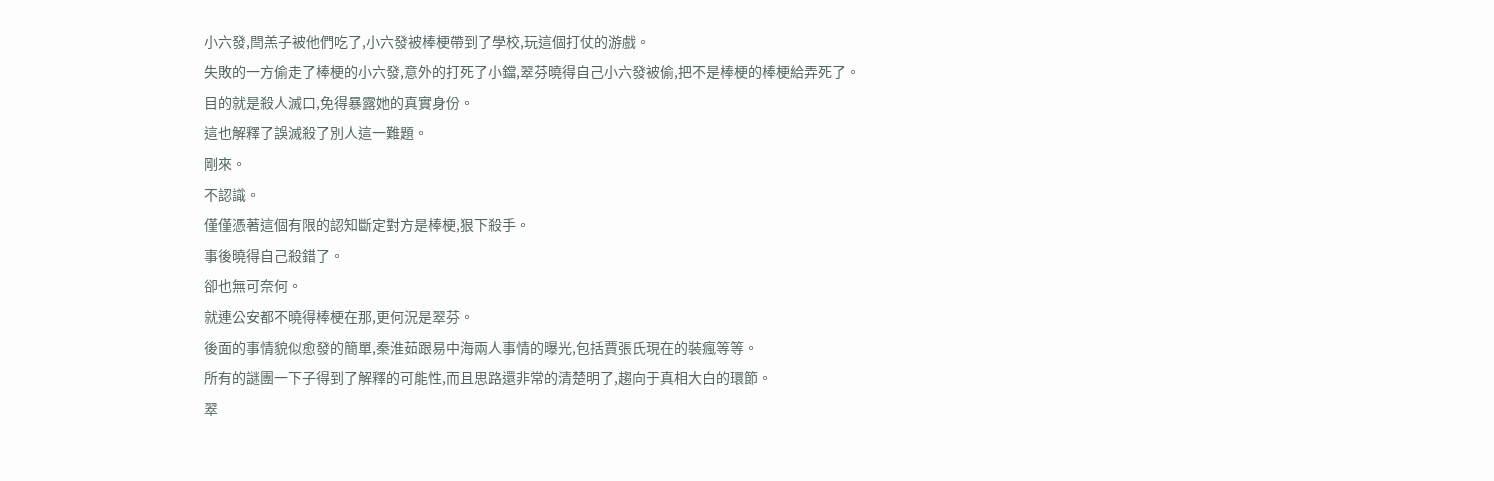小六發,閆羔子被他們吃了,小六發被棒梗帶到了學校,玩這個打仗的游戲。
失敗的一方偷走了棒梗的小六發,意外的打死了小鐺,翠芬曉得自己小六發被偷,把不是棒梗的棒梗給弄死了。
目的就是殺人滅口,免得暴露她的真實身份。
這也解釋了誤滅殺了別人這一難題。
剛來。
不認識。
僅僅憑著這個有限的認知斷定對方是棒梗,狠下殺手。
事後曉得自己殺錯了。
卻也無可奈何。
就連公安都不曉得棒梗在那,更何況是翠芬。
後面的事情貌似愈發的簡單,秦淮茹跟易中海兩人事情的曝光,包括賈張氏現在的裝瘋等等。
所有的謎團一下子得到了解釋的可能性,而且思路還非常的清楚明了,趨向于真相大白的環節。
翠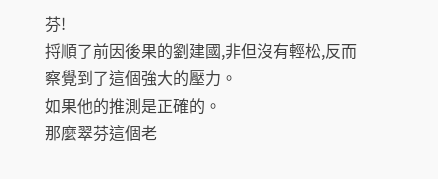芬!
捋順了前因後果的劉建國,非但沒有輕松,反而察覺到了這個強大的壓力。
如果他的推測是正確的。
那麼翠芬這個老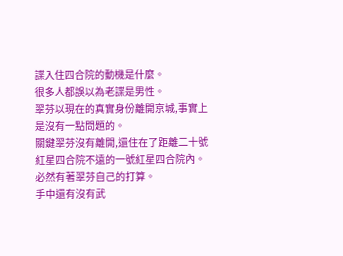諜入住四合院的動機是什麼。
很多人都誤以為老諜是男性。
翠芬以現在的真實身份離開京城,事實上是沒有一點問題的。
關鍵翠芬沒有離開,還住在了距離二十號紅星四合院不遠的一號紅星四合院內。
必然有著翠芬自己的打算。
手中還有沒有武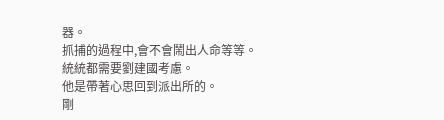器。
抓捕的過程中,會不會鬧出人命等等。
統統都需要劉建國考慮。
他是帶著心思回到派出所的。
剛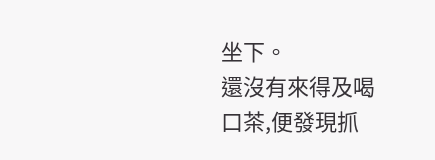坐下。
還沒有來得及喝口茶,便發現抓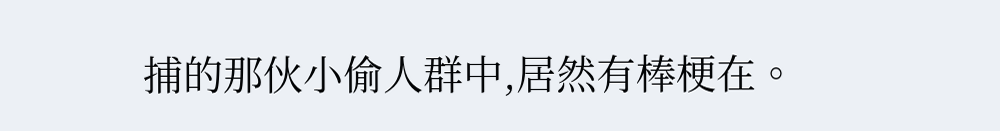捕的那伙小偷人群中,居然有棒梗在。